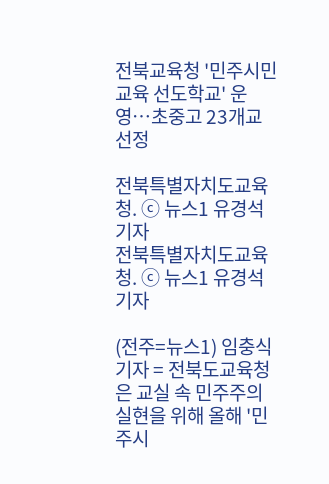전북교육청 '민주시민교육 선도학교' 운영…초중고 23개교 선정

전북특별자치도교육청. ⓒ 뉴스1 유경석 기자
전북특별자치도교육청. ⓒ 뉴스1 유경석 기자

(전주=뉴스1) 임충식 기자 = 전북도교육청은 교실 속 민주주의 실현을 위해 올해 '민주시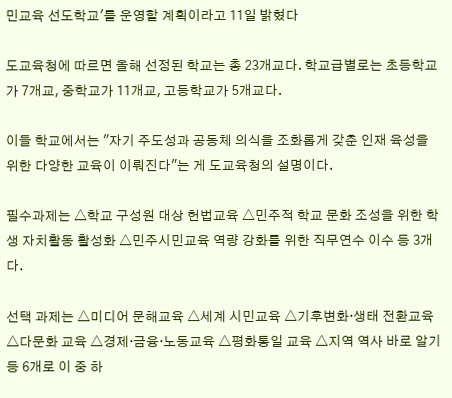민교육 선도학교'를 운영할 계획이라고 11일 밝혔다

도교육청에 따르면 올해 선정된 학교는 총 23개교다. 학교급별로는 초등학교가 7개교, 중학교가 11개교, 고등학교가 5개교다.

이들 학교에서는 "자기 주도성과 공동체 의식을 조화롭게 갖춘 인재 육성을 위한 다양한 교육이 이뤄진다"는 게 도교육청의 설명이다.

필수과제는 △학교 구성원 대상 헌법교육 △민주적 학교 문화 조성을 위한 학생 자치활동 활성화 △민주시민교육 역량 강화를 위한 직무연수 이수 등 3개다.

선택 과제는 △미디어 문해교육 △세계 시민교육 △기후변화·생태 전환교육 △다문화 교육 △경제·금융·노동교육 △평화통일 교육 △지역 역사 바로 알기 등 6개로 이 중 하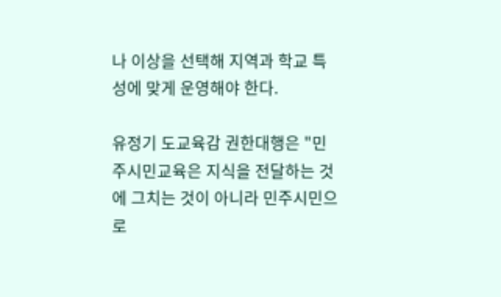나 이상을 선택해 지역과 학교 특성에 맞게 운영해야 한다.

유정기 도교육감 권한대행은 "민주시민교육은 지식을 전달하는 것에 그치는 것이 아니라 민주시민으로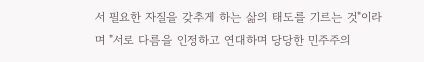서 필요한 자질을 갖추게 하는 삶의 태도를 기르는 것"이라며 "서로 다름을 인정하고 연대하며 당당한 민주주의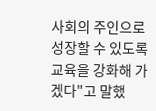사회의 주인으로 성장할 수 있도록 교육을 강화해 가겠다"고 말했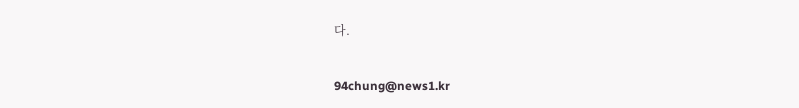다.

94chung@news1.kr